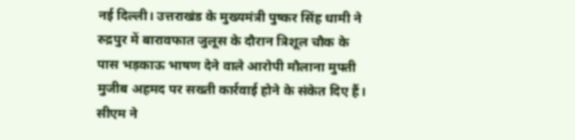नई दिल्ली। उत्तराखंड के मुख्यमंत्री पुष्कर सिंह धामी ने रुद्रपुर में बारावफात जुलूस के दौरान त्रिशूल चौक के पास भड़काऊ भाषण देने वाले आरोपी मौलाना मुफ्ती मुजीब अहमद पर सख्ती कार्रवाई होने के संकेत दिए हैं। सीएम ने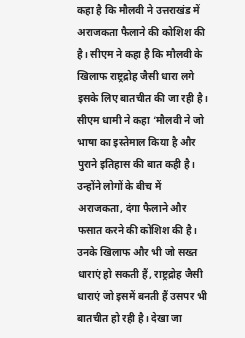कहा है कि मौलवी ने उत्तराखंड में अराजकता फैलाने की कोशिश की है। सीएम ने कहा है कि मौलवी के खिलाफ राष्ट्रद्रोह जैसी धारा लगे इसके लिए बातचीत की जा रही है।
सीएम धामी ने कहा ‘मौलवी ने जो भाषा का इस्तेमाल किया है और पुराने इतिहास की बात कही है। उन्होंने लोगों के बीच में अराजकता, दंगा फैलाने और फसात करने की कोशिश की है। उनके खिलाफ और भी जो सख्त धाराएं हो सकती हैं, राष्ट्रद्रोह जैसी धाराएं जो इसमें बनती हैं उसपर भी बातचीत हो रही है। देखा जा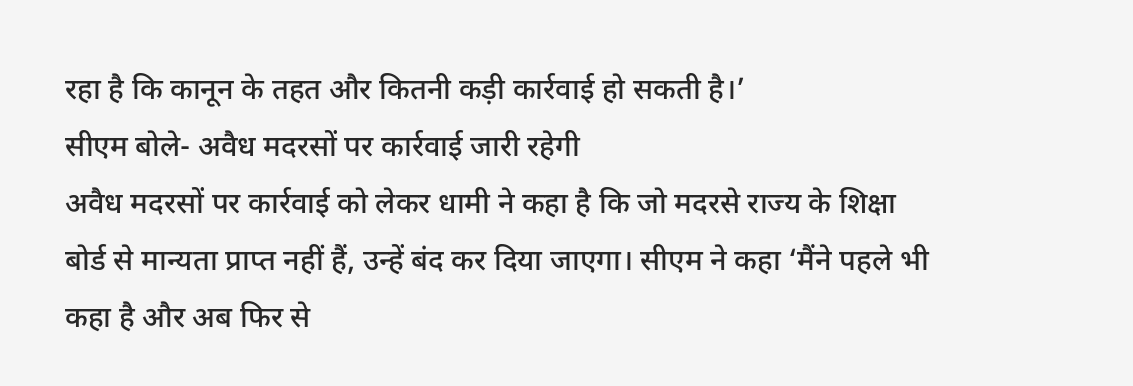रहा है कि कानून के तहत और कितनी कड़ी कार्रवाई हो सकती है।’
सीएम बोले- अवैध मदरसों पर कार्रवाई जारी रहेगी
अवैध मदरसों पर कार्रवाई को लेकर धामी ने कहा है कि जो मदरसे राज्य के शिक्षा बोर्ड से मान्यता प्राप्त नहीं हैं, उन्हें बंद कर दिया जाएगा। सीएम ने कहा ‘मैंने पहले भी कहा है और अब फिर से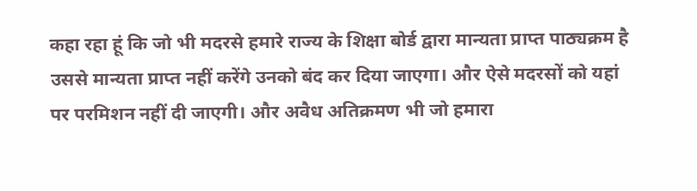कहा रहा हूं कि जो भी मदरसे हमारे राज्य के शिक्षा बोर्ड द्वारा मान्यता प्राप्त पाठ्यक्रम है उससे मान्यता प्राप्त नहीं करेंगे उनको बंद कर दिया जाएगा। और ऐसे मदरसों को यहां पर परमिशन नहीं दी जाएगी। और अवैध अतिक्रमण भी जो हमारा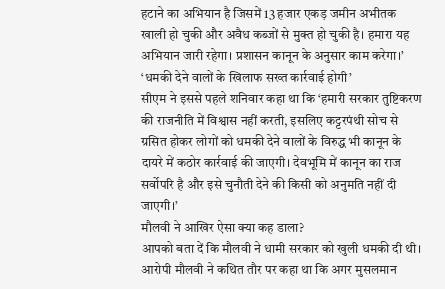हटाने का अभियान है जिसमें 13 हजार एकड़ जमीन अभीतक खाली हो चुकी और अवैध कब्जों से मुक्त हो चुकी है। हमारा यह अभियान जारी रहेगा। प्रशासन कानून के अनुसार काम करेगा।’
‘धमकी देने वालों के खिलाफ सख्त कार्रवाई होगी’
सीएम ने इससे पहले शनिवार कहा था कि ‘हमारी सरकार तुष्टिकरण की राजनीति में विश्वास नहीं करती, इसलिए कट्टरपंथी सोच से ग्रसित होकर लोगों को धमकी देने वालों के विरुद्ध भी कानून के दायरे में कठोर कार्रवाई की जाएगी। देवभूमि में कानून का राज सर्वोपरि है और इसे चुनौती देने की किसी को अनुमति नहीं दी जाएगी।’
मौलवी ने आखिर ऐसा क्या कह डाला?
आपको बता दें कि मौलवी ने धामी सरकार को खुली धमकी दी थी। आरोपी मौलवी ने कथित तौर पर कहा था कि अगर मुसलमान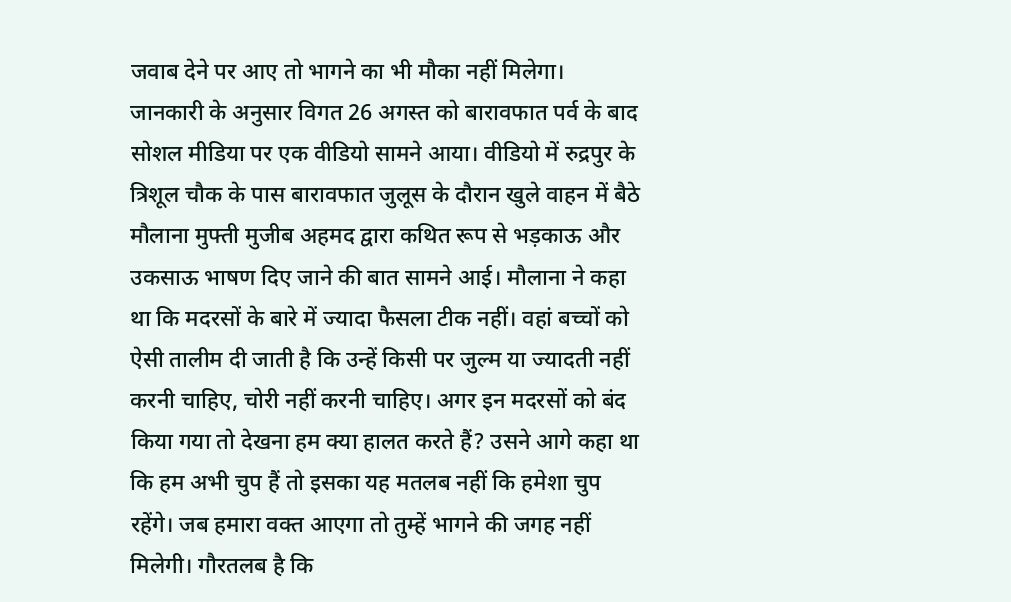जवाब देने पर आए तो भागने का भी मौका नहीं मिलेगा।
जानकारी के अनुसार विगत 26 अगस्त को बारावफात पर्व के बाद सोशल मीडिया पर एक वीडियो सामने आया। वीडियो में रुद्रपुर के त्रिशूल चौक के पास बारावफात जुलूस के दौरान खुले वाहन में बैठे मौलाना मुफ्ती मुजीब अहमद द्वारा कथित रूप से भड़काऊ और उकसाऊ भाषण दिए जाने की बात सामने आई। मौलाना ने कहा था कि मदरसों के बारे में ज्यादा फैसला टीक नहीं। वहां बच्चों को ऐसी तालीम दी जाती है कि उन्हें किसी पर जुल्म या ज्यादती नहीं करनी चाहिए, चोरी नहीं करनी चाहिए। अगर इन मदरसों को बंद किया गया तो देखना हम क्या हालत करते हैं? उसने आगे कहा था कि हम अभी चुप हैं तो इसका यह मतलब नहीं कि हमेशा चुप रहेंगे। जब हमारा वक्त आएगा तो तुम्हें भागने की जगह नहीं मिलेगी। गौरतलब है कि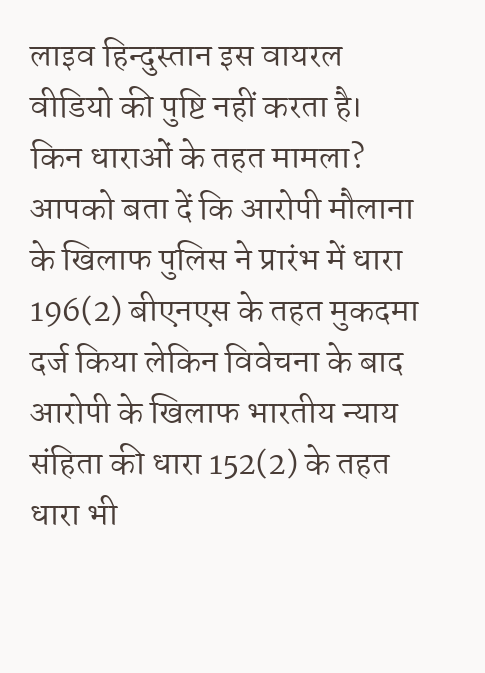लाइव हिन्दुस्तान इस वायरल वीडियो की पुष्टि नहीं करता है।
किन धाराओं के तहत मामला?
आपको बता दें कि आरोपी मौलाना के खिलाफ पुलिस ने प्रारंभ में धारा 196(2) बीएनएस के तहत मुकदमा दर्ज किया लेकिन विवेचना के बाद आरोपी के खिलाफ भारतीय न्याय संहिता की धारा 152(2) के तहत धारा भी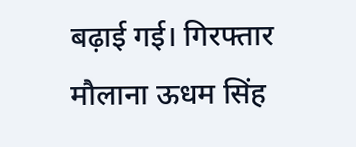बढ़ाई गई। गिरफ्तार मौलाना ऊधम सिंह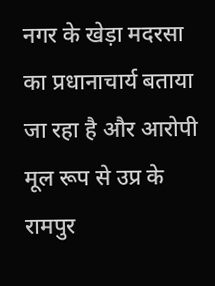नगर के खेड़ा मदरसा का प्रधानाचार्य बताया जा रहा है और आरोपी मूल रूप से उप्र के रामपुर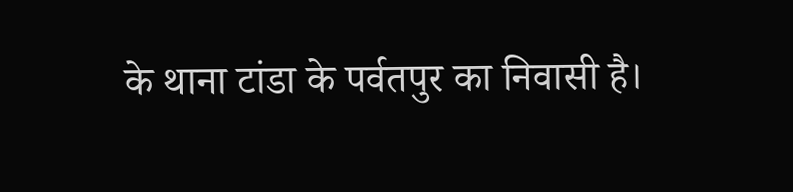के थाना टांडा के पर्वतपुर का निवासी है।